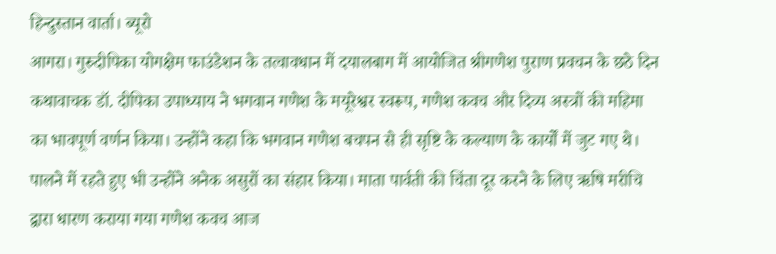हिन्दुस्तान वार्ता। ब्यूरो
आगरा। गुरुदीपिका योगक्षेम फाउंडेशन के तत्वावधान में दयालबाग में आयोजित श्रीगणेश पुराण प्रवचन के छठे दिन कथावाचक डॉ. दीपिका उपाध्याय ने भगवान गणेश के मयूरेश्वर स्वरूप, गणेश कवच और दिव्य अस्त्रों की महिमा का भावपूर्ण वर्णन किया। उन्होंने कहा कि भगवान गणेश बचपन से ही सृष्टि के कल्याण के कार्यों में जुट गए थे। पालने में रहते हुए भी उन्होंने अनेक असुरों का संहार किया। माता पार्वती की चिंता दूर करने के लिए ऋषि मरीचि द्वारा धारण कराया गया गणेश कवच आज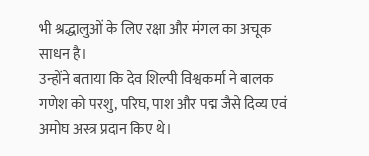भी श्रद्धालुओं के लिए रक्षा और मंगल का अचूक साधन है।
उन्होंने बताया कि देव शिल्पी विश्वकर्मा ने बालक गणेश को परशु, परिघ, पाश और पद्म जैसे दिव्य एवं अमोघ अस्त्र प्रदान किए थे।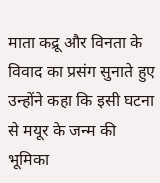माता कद्रू और विनता के विवाद का प्रसंग सुनाते हुए उन्होंने कहा कि इसी घटना से मयूर के जन्म की भूमिका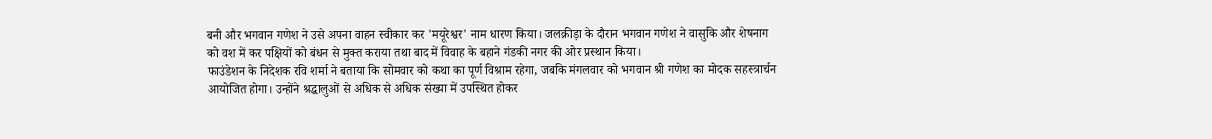बनी और भगवान गणेश ने उसे अपना वाहन स्वीकार कर 'मयूरेश्वर' नाम धारण किया। जलक्रीड़ा के दौरान भगवान गणेश ने वासुकि और शेषनाग को वश में कर पक्षियों को बंधन से मुक्त कराया तथा बाद में विवाह के बहाने गंडकी नगर की ओर प्रस्थान किया।
फाउंडेशन के निदेशक रवि शर्मा ने बताया कि सोमवार को कथा का पूर्ण विश्राम रहेगा, जबकि मंगलवार को भगवान श्री गणेश का मोदक सहस्त्रार्चन आयोजित होगा। उन्होंने श्रद्धालुओं से अधिक से अधिक संख्या में उपस्थित होकर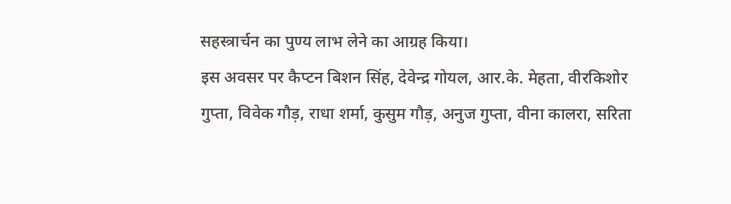सहस्त्रार्चन का पुण्य लाभ लेने का आग्रह किया।
इस अवसर पर कैप्टन बिशन सिंह, देवेन्द्र गोयल, आर.के. मेहता, वीरकिशोर गुप्ता, विवेक गौड़, राधा शर्मा, कुसुम गौड़, अनुज गुप्ता, वीना कालरा, सरिता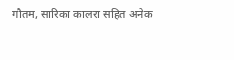गौतम, सारिका कालरा सहित अनेक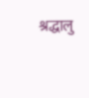श्रद्धालु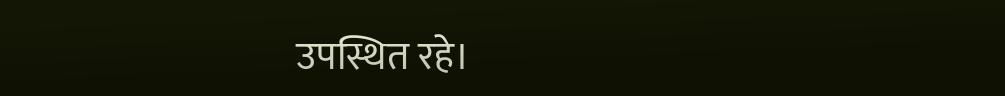उपस्थित रहे।